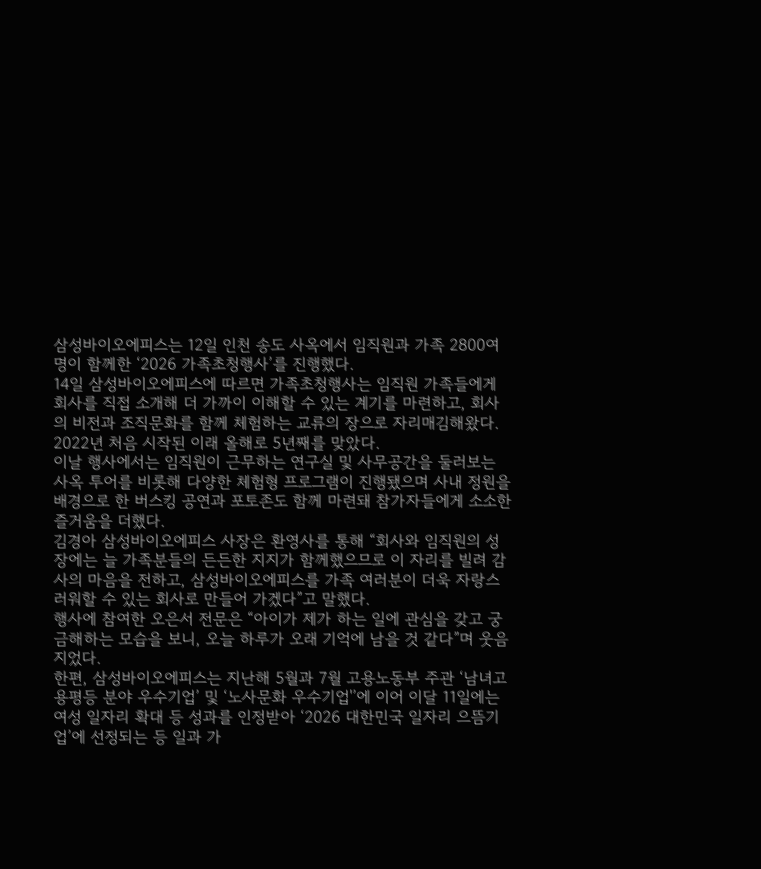삼성바이오에피스는 12일 인천 송도 사옥에서 임직원과 가족 2800여 명이 함께한 ‘2026 가족초청행사’를 진행했다.
14일 삼성바이오에피스에 따르면 가족초청행사는 임직원 가족들에게 회사를 직접 소개해 더 가까이 이해할 수 있는 계기를 마련하고, 회사의 비전과 조직문화를 함께 체험하는 교류의 장으로 자리매김해왔다. 2022년 처음 시작된 이래 올해로 5년째를 맞았다.
이날 행사에서는 임직원이 근무하는 연구실 및 사무공간을 둘러보는 사옥 투어를 비롯해 다양한 체험형 프로그램이 진행됐으며 사내 정원을 배경으로 한 버스킹 공연과 포토존도 함께 마련돼 참가자들에게 소소한 즐거움을 더했다.
김경아 삼성바이오에피스 사장은 환영사를 통해 “회사와 임직원의 성장에는 늘 가족분들의 든든한 지지가 함께했으므로 이 자리를 빌려 감사의 마음을 전하고, 삼성바이오에피스를 가족 여러분이 더욱 자랑스러워할 수 있는 회사로 만들어 가겠다”고 말했다.
행사에 참여한 오은서 전문은 “아이가 제가 하는 일에 관심을 갖고 궁금해하는 모습을 보니, 오늘 하루가 오래 기억에 남을 것 같다”며 웃음지었다.
한편, 삼성바이오에피스는 지난해 5월과 7월 고용노동부 주관 ‘남녀고용평등 분야 우수기업’ 및 ‘노사문화 우수기업'’에 이어 이달 11일에는 여성 일자리 확대 등 성과를 인정받아 ‘2026 대한민국 일자리 으뜸기업’에 선정되는 등 일과 가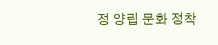정 양립 문화 정착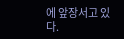에 앞장서고 있다.